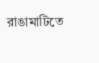রাঙামাটিতে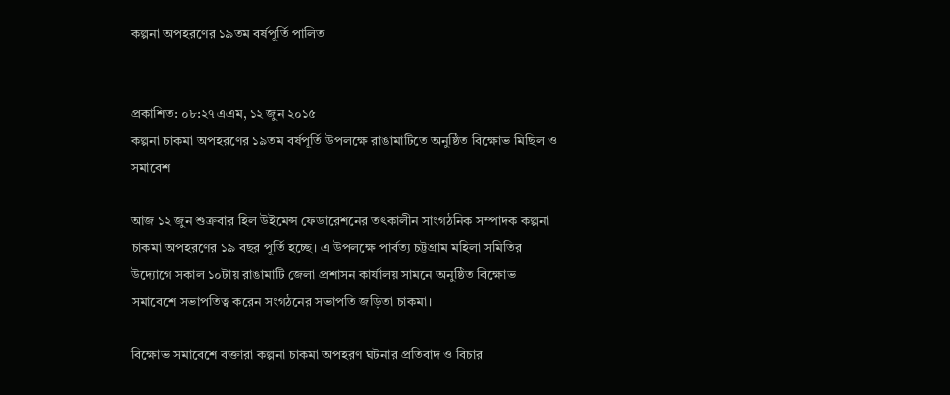কল্পনা অপহরণের ১৯তম বর্ষপূর্তি পালিত


প্রকাশিত: ০৮:২৭ এএম, ১২ জুন ২০১৫
কল্পনা চাকমা অপহরণের ১৯তম বর্ষপূর্তি উপলক্ষে রাঙামাটিতে অনুষ্ঠিত বিক্ষোভ মিছিল ও সমাবেশ

আজ ১২ জুন শুক্রবার হিল উইমেন্স ফেডারেশনের তৎকালীন সাংগঠনিক সম্পাদক কল্পনা চাকমা অপহরণের ১৯ বছর পূর্তি হচ্ছে। এ উপলক্ষে পার্বত্য চট্টগ্রাম মহিলা সমিতির উদ্যোগে সকাল ১০টায় রাঙামাটি জেলা প্রশাসন কার্যালয় সামনে অনুষ্ঠিত বিক্ষোভ সমাবেশে সভাপতিত্ব করেন সংগঠনের সভাপতি জড়িতা চাকমা।

বিক্ষোভ সমাবেশে বক্তারা কল্পনা চাকমা অপহরণ ঘটনার প্রতিবাদ ও বিচার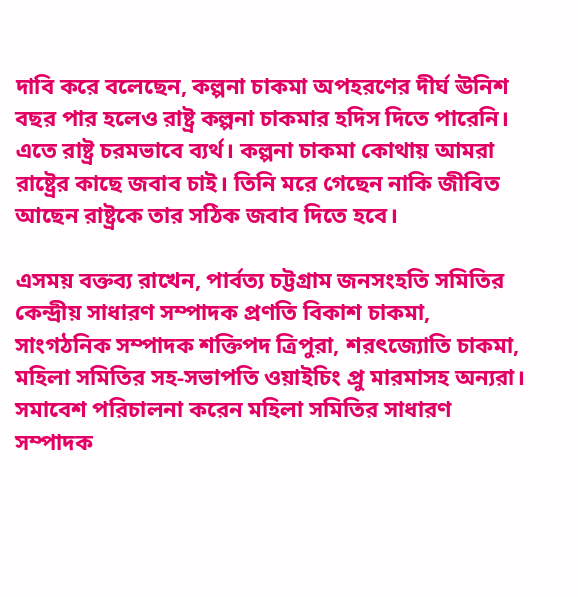দাবি করে বলেছেন, কল্পনা চাকমা অপহরণের দীর্ঘ ঊনিশ বছর পার হলেও রাষ্ট্র কল্পনা চাকমার হদিস দিতে পারেনি। এতে রাষ্ট্র চরমভাবে ব্যর্থ। কল্পনা চাকমা কোথায় আমরা রাষ্ট্রের কাছে জবাব চাই। তিনি মরে গেছেন নাকি জীবিত আছেন রাষ্ট্রকে তার সঠিক জবাব দিতে হবে।

এসময় বক্তব্য রাখেন, পার্বত্য চট্টগ্রাম জনসংহতি সমিতির কেন্দ্রীয় সাধারণ সম্পাদক প্রণতি বিকাশ চাকমা, সাংগঠনিক সম্পাদক শক্তিপদ ত্রিপুরা, শরৎজ্যোতি চাকমা, মহিলা সমিতির সহ-সভাপতি ওয়াইচিং প্রু মারমাসহ অন্যরা। সমাবেশ পরিচালনা করেন মহিলা সমিতির সাধারণ সম্পাদক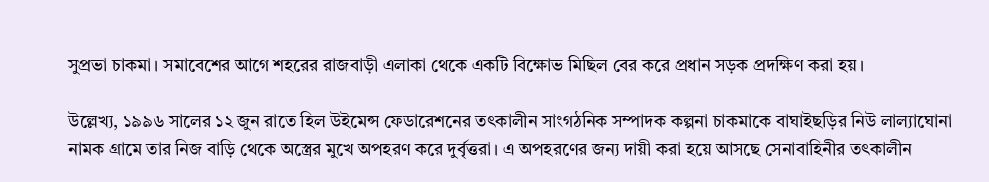সুপ্রভা চাকমা। সমাবেশের আগে শহরের রাজবাড়ী এলাকা থেকে একটি বিক্ষোভ মিছিল বের করে প্রধান সড়ক প্রদক্ষিণ করা হয়।

উল্লেখ্য, ১৯৯৬ সালের ১২ জুন রাতে হিল উইমেন্স ফেডারেশনের তৎকালীন সাংগঠনিক সম্পাদক কল্পনা চাকমাকে বাঘাইছড়ির নিউ লাল্যাঘোনা নামক গ্রামে তার নিজ বাড়ি থেকে অস্ত্রের মুখে অপহরণ করে দুর্বৃত্তরা। এ অপহরণের জন্য দায়ী করা হয়ে আসছে সেনাবাহিনীর তৎকালীন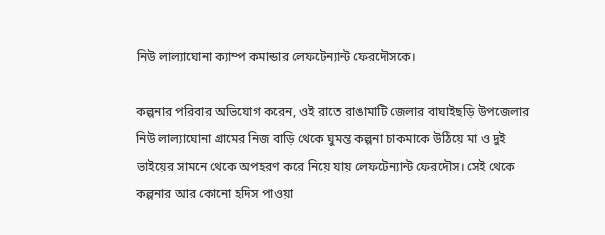নিউ লাল্যাঘোনা ক্যাম্প কমান্ডার লেফটেন্যান্ট ফেরদৌসকে।

কল্পনার পরিবার অভিযোগ করেন, ওই রাতে রাঙামাটি জেলার বাঘাইছড়ি উপজেলার নিউ লাল্যাঘোনা গ্রামের নিজ বাড়ি থেকে ঘুমন্ত কল্পনা চাকমাকে উঠিয়ে মা ও দুই ভাইয়ের সামনে থেকে অপহরণ করে নিয়ে যায় লেফটেন্যান্ট ফেরদৌস। সেই থেকে কল্পনার আর কোনো হদিস পাওয়া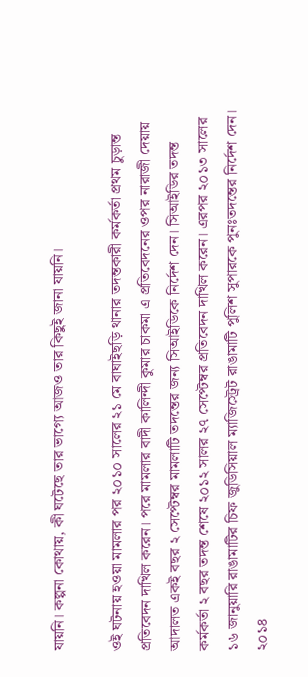যায়নি। কল্পনা কোথায়, কী ঘটেছে তার ভাগ্যে আজও তার কিছুই জানা যায়নি।

ওই ঘটনায় হওয়া মামলার পর ২০১০ সালের ২১ মে বাঘাইছড়ি থানার তদন্তকারী কর্মকর্তা প্রথম চুড়ান্ত প্রতিবেদন দাখিল করেন। পরে মামলার বাদী কালিন্দী কুমার চাকমা এ প্রতিবেদনের ওপর নারাজী দেয়ায় আদালত একই বছর ২ সেপ্টেম্বর মামলাটি তদন্তের জন্য সিআইডিকে নির্দেশ দেন। সিআইডির তদন্ত কর্মকর্তা ২ বছর তদন্ত শেষে ২০১২ সালর ২৭ সেপ্টেম্বর প্রতিবেদন দাখিল করেন। এরপর ২০১৩ সালের ১৬ জানুয়ারি রাঙামাটির চিফ জুডিসিয়াল ম্যাজিস্ট্রেট রাঙামাটি পুলিশ সুপারকে পুনঃতদন্তের নির্দেশ দেন। ২০১৪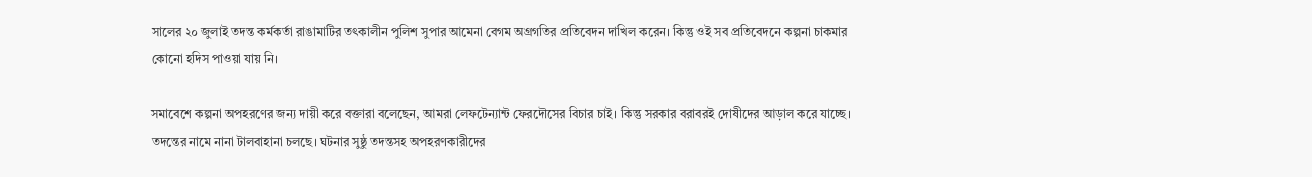সালের ২০ জুলাই তদন্ত কর্মকর্তা রাঙামাটির তৎকালীন পুলিশ সুপার আমেনা বেগম অগ্রগতির প্রতিবেদন দাখিল করেন। কিন্তু ওই সব প্রতিবেদনে কল্পনা চাকমার কোনো হদিস পাওয়া যায় নি।

সমাবেশে কল্পনা অপহরণের জন্য দায়ী করে বক্তারা বলেছেন, আমরা লেফটেন্যান্ট ফেরদৌসের বিচার চাই। কিন্তু সরকার বরাবরই দোষীদের আড়াল করে যাচ্ছে। তদন্তের নামে নানা টালবাহানা চলছে। ঘটনার সুষ্ঠু তদন্তসহ অপহরণকারীদের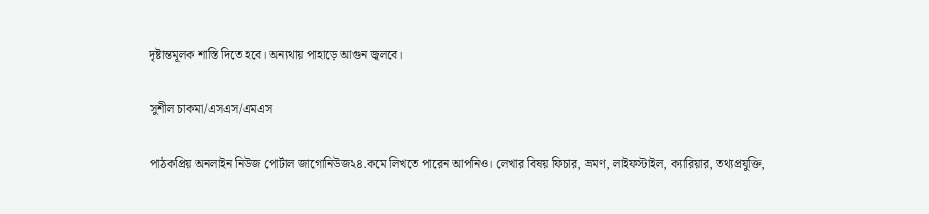দৃষ্টান্তমূলক শাস্তি দিতে হবে। অন্যথায় পাহাড়ে আগুন জ্বলবে।

সুশীল চাকমা/এসএস/এমএস

পাঠকপ্রিয় অনলাইন নিউজ পোর্টাল জাগোনিউজ২৪.কমে লিখতে পারেন আপনিও। লেখার বিষয় ফিচার, ভ্রমণ, লাইফস্টাইল, ক্যারিয়ার, তথ্যপ্রযুক্তি,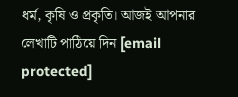ধর্ম, কৃষি ও প্রকৃতি। আজই আপনার লেখাটি পাঠিয়ে দিন [email protected]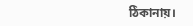ঠিকানায়।